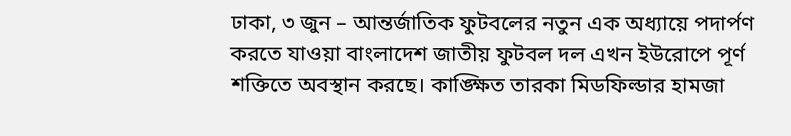ঢাকা, ৩ জুন – আন্তর্জাতিক ফুটবলের নতুন এক অধ্যায়ে পদার্পণ করতে যাওয়া বাংলাদেশ জাতীয় ফুটবল দল এখন ইউরোপে পূর্ণ শক্তিতে অবস্থান করছে। কাঙ্ক্ষিত তারকা মিডফিল্ডার হামজা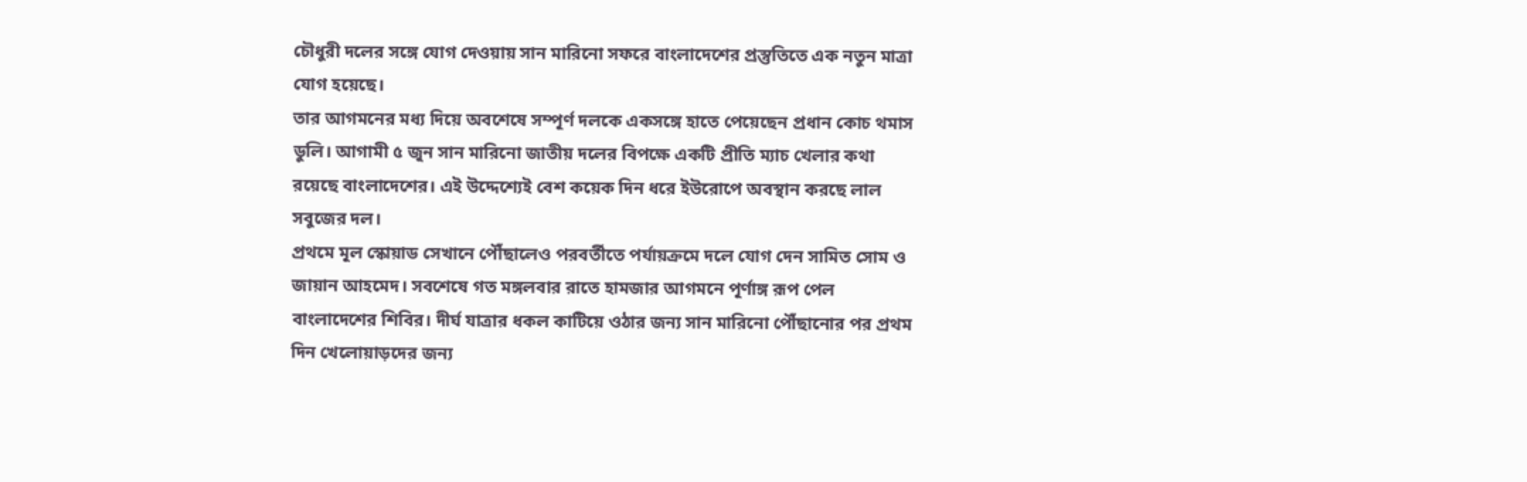চৌধুরী দলের সঙ্গে যোগ দেওয়ায় সান মারিনো সফরে বাংলাদেশের প্রস্তুতিতে এক নতুন মাত্রা যোগ হয়েছে।
তার আগমনের মধ্য দিয়ে অবশেষে সম্পূর্ণ দলকে একসঙ্গে হাতে পেয়েছেন প্রধান কোচ থমাস ডুলি। আগামী ৫ জুন সান মারিনো জাতীয় দলের বিপক্ষে একটি প্রীতি ম্যাচ খেলার কথা রয়েছে বাংলাদেশের। এই উদ্দেশ্যেই বেশ কয়েক দিন ধরে ইউরোপে অবস্থান করছে লাল সবুজের দল।
প্রথমে মূল স্কোয়াড সেখানে পৌঁছালেও পরবর্তীতে পর্যায়ক্রমে দলে যোগ দেন সামিত সোম ও জায়ান আহমেদ। সবশেষে গত মঙ্গলবার রাতে হামজার আগমনে পূর্ণাঙ্গ রূপ পেল বাংলাদেশের শিবির। দীর্ঘ যাত্রার ধকল কাটিয়ে ওঠার জন্য সান মারিনো পৌঁছানোর পর প্রথম দিন খেলোয়াড়দের জন্য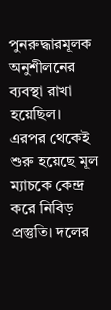পুনরুদ্ধারমূলক অনুশীলনের ব্যবস্থা রাখা হয়েছিল।
এরপর থেকেই শুরু হয়েছে মূল ম্যাচকে কেন্দ্র করে নিবিড় প্রস্তুতি। দলের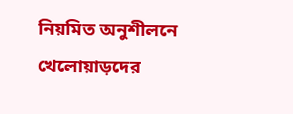নিয়মিত অনুশীলনে খেলোয়াড়দের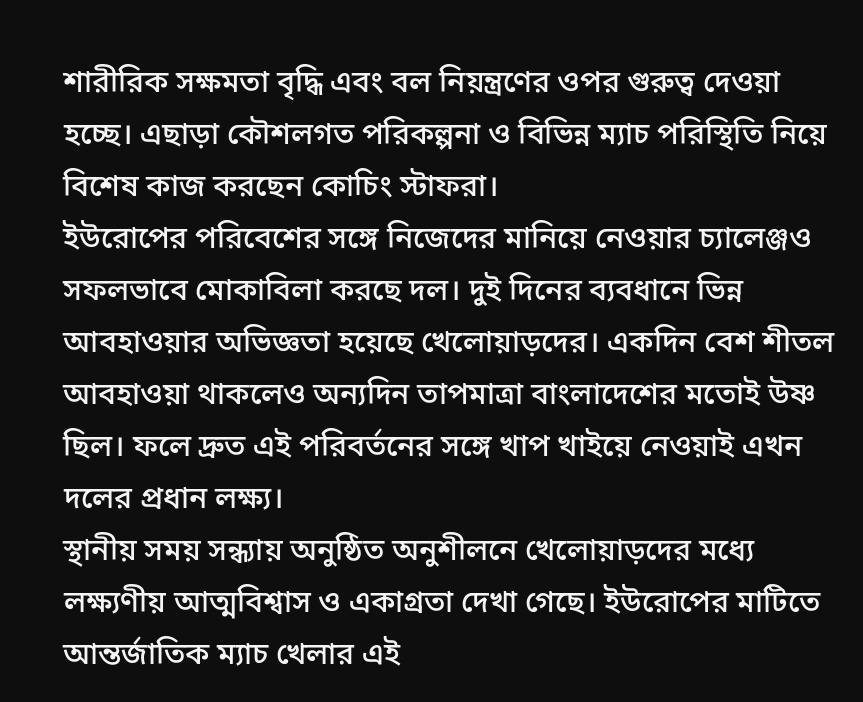শারীরিক সক্ষমতা বৃদ্ধি এবং বল নিয়ন্ত্রণের ওপর গুরুত্ব দেওয়া হচ্ছে। এছাড়া কৌশলগত পরিকল্পনা ও বিভিন্ন ম্যাচ পরিস্থিতি নিয়ে বিশেষ কাজ করছেন কোচিং স্টাফরা।
ইউরোপের পরিবেশের সঙ্গে নিজেদের মানিয়ে নেওয়ার চ্যালেঞ্জও সফলভাবে মোকাবিলা করছে দল। দুই দিনের ব্যবধানে ভিন্ন আবহাওয়ার অভিজ্ঞতা হয়েছে খেলোয়াড়দের। একদিন বেশ শীতল আবহাওয়া থাকলেও অন্যদিন তাপমাত্রা বাংলাদেশের মতোই উষ্ণ ছিল। ফলে দ্রুত এই পরিবর্তনের সঙ্গে খাপ খাইয়ে নেওয়াই এখন দলের প্রধান লক্ষ্য।
স্থানীয় সময় সন্ধ্যায় অনুষ্ঠিত অনুশীলনে খেলোয়াড়দের মধ্যে লক্ষ্যণীয় আত্মবিশ্বাস ও একাগ্রতা দেখা গেছে। ইউরোপের মাটিতে আন্তর্জাতিক ম্যাচ খেলার এই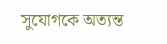সুযোগকে অত্যন্ত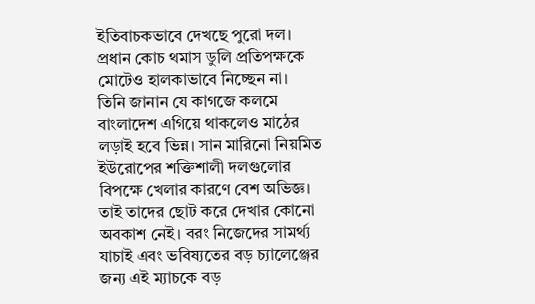ইতিবাচকভাবে দেখছে পুরো দল। প্রধান কোচ থমাস ডুলি প্রতিপক্ষকে মোটেও হালকাভাবে নিচ্ছেন না।
তিনি জানান যে কাগজে কলমে বাংলাদেশ এগিয়ে থাকলেও মাঠের লড়াই হবে ভিন্ন। সান মারিনো নিয়মিত ইউরোপের শক্তিশালী দলগুলোর বিপক্ষে খেলার কারণে বেশ অভিজ্ঞ। তাই তাদের ছোট করে দেখার কোনো অবকাশ নেই। বরং নিজেদের সামর্থ্য যাচাই এবং ভবিষ্যতের বড় চ্যালেঞ্জের জন্য এই ম্যাচকে বড়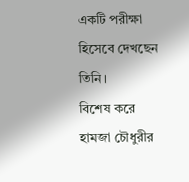একটি পরীক্ষা হিসেবে দেখছেন তিনি।
বিশেষ করে হামজা চৌধুরীর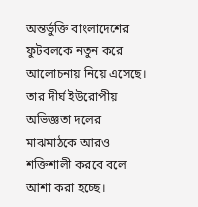অন্তর্ভুক্তি বাংলাদেশের ফুটবলকে নতুন করে আলোচনায় নিয়ে এসেছে। তার দীর্ঘ ইউরোপীয় অভিজ্ঞতা দলের মাঝমাঠকে আরও শক্তিশালী করবে বলে আশা করা হচ্ছে।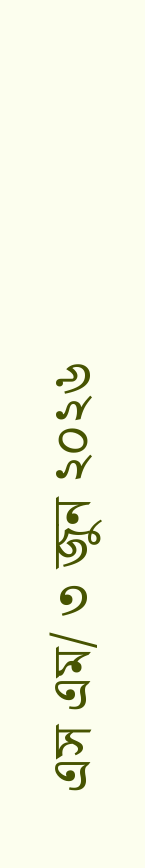এস এম/ ৩ জুন ২০২৬